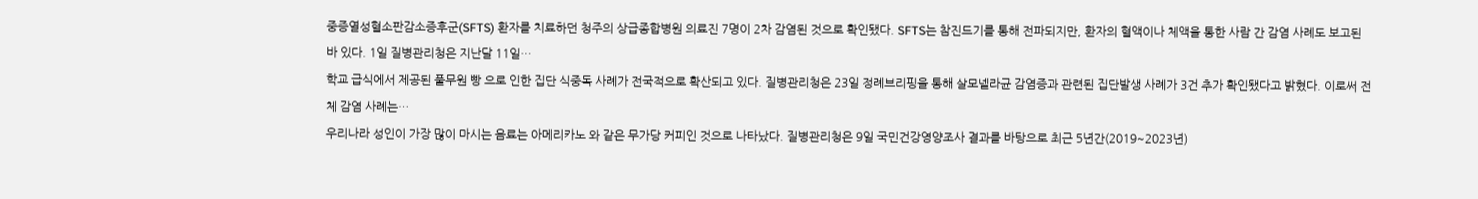중증열성혈소판감소증후군(SFTS) 환자를 치료하던 청주의 상급종합병원 의료진 7명이 2차 감염된 것으로 확인됐다. SFTS는 참진드기를 통해 전파되지만, 환자의 혈액이나 체액을 통한 사람 간 감염 사례도 보고된 바 있다. 1일 질병관리청은 지난달 11일…
학교 급식에서 제공된 풀무원 빵 으로 인한 집단 식중독 사례가 전국적으로 확산되고 있다. 질병관리청은 23일 정례브리핑을 통해 살모넬라균 감염증과 관련된 집단발생 사례가 3건 추가 확인됐다고 밝혔다. 이로써 전체 감염 사례는…
우리나라 성인이 가장 많이 마시는 음료는 아메리카노 와 같은 무가당 커피인 것으로 나타났다. 질병관리청은 9일 국민건강영양조사 결과를 바탕으로 최근 5년간(2019~2023년)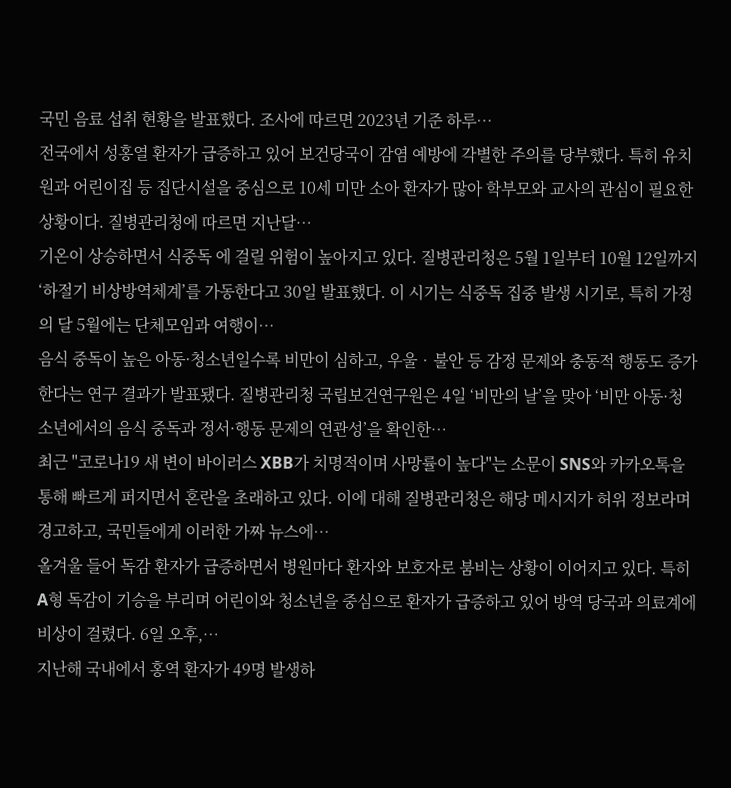국민 음료 섭취 현황을 발표했다. 조사에 따르면 2023년 기준 하루…
전국에서 성홍열 환자가 급증하고 있어 보건당국이 감염 예방에 각별한 주의를 당부했다. 특히 유치원과 어린이집 등 집단시설을 중심으로 10세 미만 소아 환자가 많아 학부모와 교사의 관심이 필요한 상황이다. 질병관리청에 따르면 지난달…
기온이 상승하면서 식중독 에 걸릴 위험이 높아지고 있다. 질병관리청은 5월 1일부터 10월 12일까지 ‘하절기 비상방역체계’를 가동한다고 30일 발표했다. 이 시기는 식중독 집중 발생 시기로, 특히 가정의 달 5월에는 단체모임과 여행이…
음식 중독이 높은 아동·청소년일수록 비만이 심하고, 우울‧불안 등 감정 문제와 충동적 행동도 증가한다는 연구 결과가 발표됐다. 질병관리청 국립보건연구원은 4일 ‘비만의 날’을 맞아 ‘비만 아동·청소년에서의 음식 중독과 정서·행동 문제의 연관성’을 확인한…
최근 "코로나19 새 변이 바이러스 XBB가 치명적이며 사망률이 높다"는 소문이 SNS와 카카오톡을 통해 빠르게 퍼지면서 혼란을 초래하고 있다. 이에 대해 질병관리청은 해당 메시지가 허위 정보라며 경고하고, 국민들에게 이러한 가짜 뉴스에…
올겨울 들어 독감 환자가 급증하면서 병원마다 환자와 보호자로 붐비는 상황이 이어지고 있다. 특히 A형 독감이 기승을 부리며 어린이와 청소년을 중심으로 환자가 급증하고 있어 방역 당국과 의료계에 비상이 걸렸다. 6일 오후,…
지난해 국내에서 홍역 환자가 49명 발생하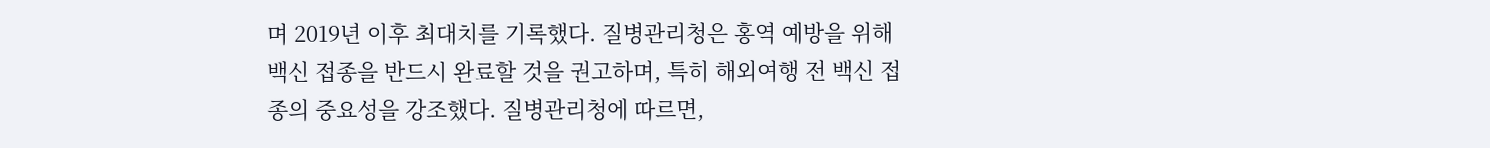며 2019년 이후 최대치를 기록했다. 질병관리청은 홍역 예방을 위해 백신 접종을 반드시 완료할 것을 권고하며, 특히 해외여행 전 백신 접종의 중요성을 강조했다. 질병관리청에 따르면,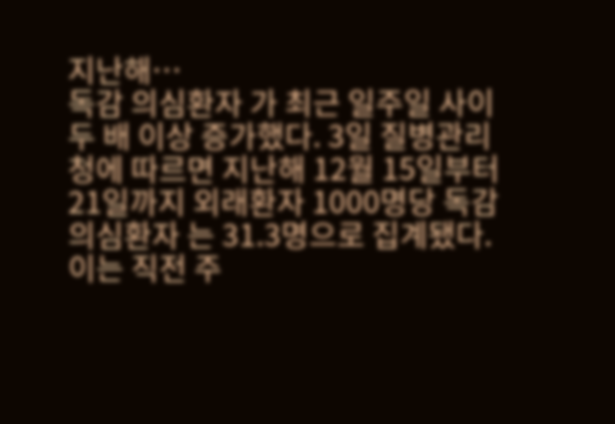지난해…
독감 의심환자 가 최근 일주일 사이 두 배 이상 증가했다. 3일 질병관리청에 따르면 지난해 12월 15일부터 21일까지 외래환자 1000명당 독감 의심환자 는 31.3명으로 집계됐다. 이는 직전 주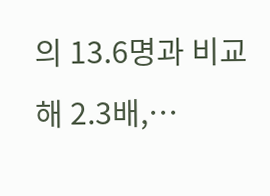의 13.6명과 비교해 2.3배,…